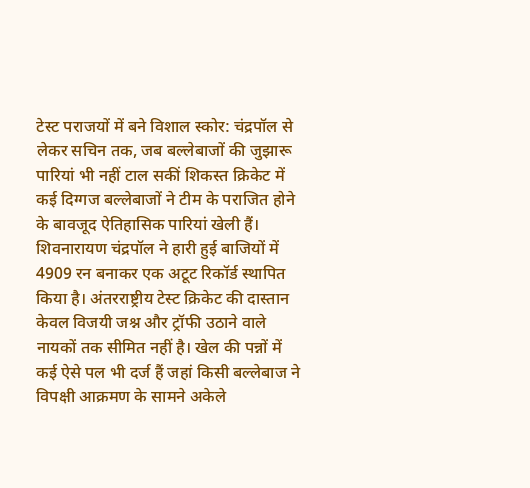टेस्ट पराजयों में बने विशाल स्कोर: चंद्रपॉल से लेकर सचिन तक, जब बल्लेबाजों की जुझारू पारियां भी नहीं टाल सकीं शिकस्त क्रिकेट में कई दिग्गज बल्लेबाजों ने टीम के पराजित होने के बावजूद ऐतिहासिक पारियां खेली हैं। शिवनारायण चंद्रपॉल ने हारी हुई बाजियों में 4909 रन बनाकर एक अटूट रिकॉर्ड स्थापित किया है। अंतरराष्ट्रीय टेस्ट क्रिकेट की दास्तान केवल विजयी जश्न और ट्रॉफी उठाने वाले नायकों तक सीमित नहीं है। खेल की पन्नों में कई ऐसे पल भी दर्ज हैं जहां किसी बल्लेबाज ने विपक्षी आक्रमण के सामने अकेले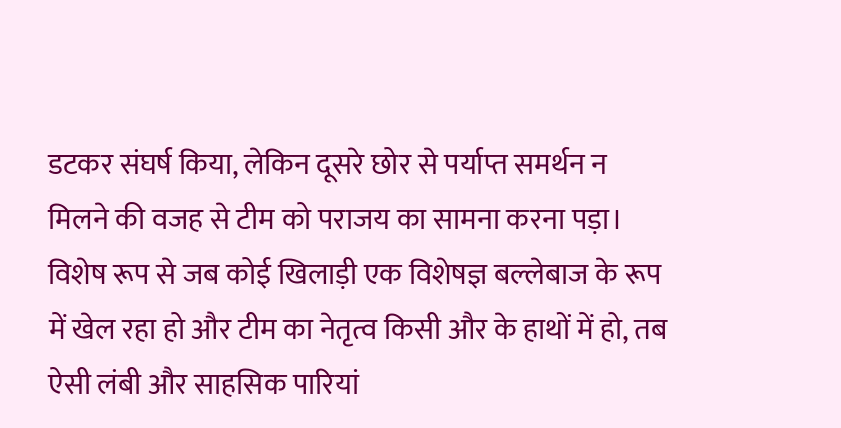डटकर संघर्ष किया, लेकिन दूसरे छोर से पर्याप्त समर्थन न मिलने की वजह से टीम को पराजय का सामना करना पड़ा। विशेष रूप से जब कोई खिलाड़ी एक विशेषज्ञ बल्लेबाज के रूप में खेल रहा हो और टीम का नेतृत्व किसी और के हाथों में हो, तब ऐसी लंबी और साहसिक पारियां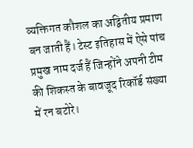व्यक्तिगत कौशल का अद्वितीय प्रमाण बन जाती हैं। टेस्ट इतिहास में ऐसे पांच प्रमुख नाम दर्ज हैं जिन्होंने अपनी टीम की शिकस्त के बावजूद रिकॉर्ड संख्या में रन बटोरे।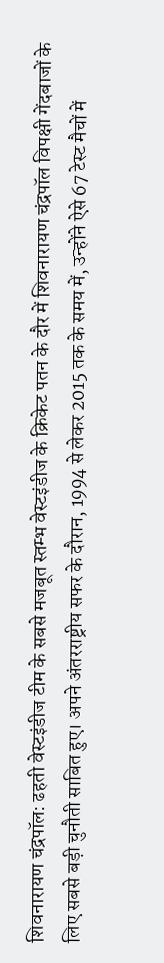शिवनारायण चंद्रपॉल: ढहती वेस्टइंडीज टीम के सबसे मजबूत स्तम्भ वेस्टइंडीज के क्रिकेट पतन के दौर में शिवनारायण चंद्रपॉल विपक्षी गेंदबाजों के लिए सबसे बड़ी चुनौती साबित हुए। अपने अंतरराष्ट्रीय सफर के दौरान, 1994 से लेकर 2015 तक के समय में, उन्होंने ऐसे 67 टेस्ट मैचों में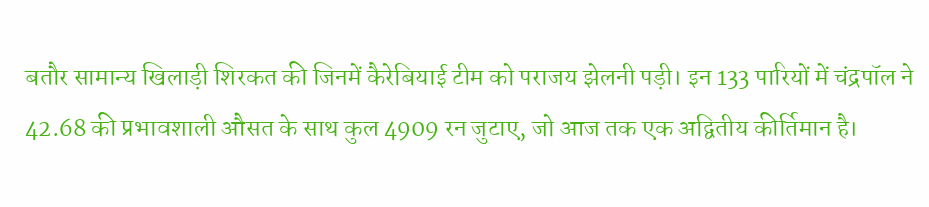बतौर सामान्य खिलाड़ी शिरकत की जिनमें कैरेबियाई टीम को पराजय झेलनी पड़ी। इन 133 पारियों में चंद्रपॉल ने 42.68 की प्रभावशाली औसत के साथ कुल 4909 रन जुटाए, जो आज तक एक अद्वितीय कीर्तिमान है।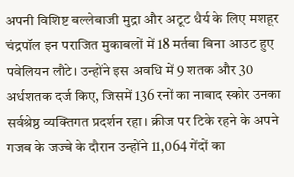अपनी विशिष्ट बल्लेबाजी मुद्रा और अटूट धैर्य के लिए मशहूर चंद्रपॉल इन पराजित मुकाबलों में 18 मर्तबा बिना आउट हुए पवेलियन लौटे। उन्होंने इस अवधि में 9 शतक और 30 अर्धशतक दर्ज किए, जिसमें 136 रनों का नाबाद स्कोर उनका सर्वश्रेष्ठ व्यक्तिगत प्रदर्शन रहा। क्रीज पर टिके रहने के अपने गजब के जज्बे के दौरान उन्होंने 11,064 गेंदों का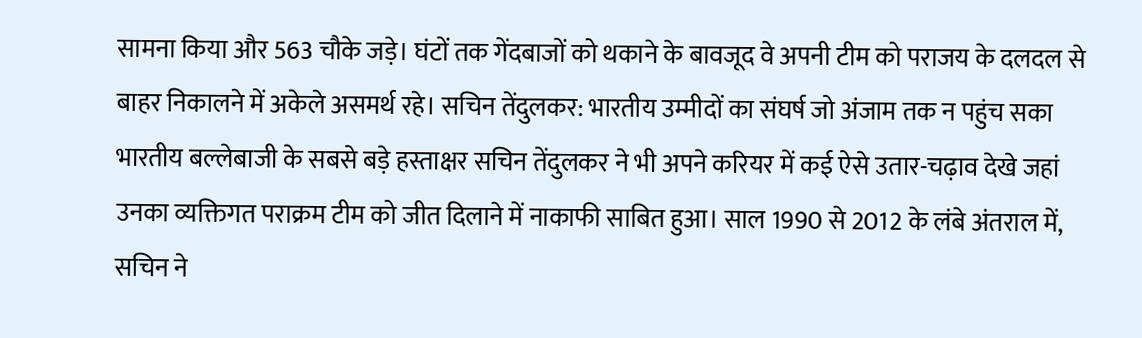सामना किया और 563 चौके जड़े। घंटों तक गेंदबाजों को थकाने के बावजूद वे अपनी टीम को पराजय के दलदल से बाहर निकालने में अकेले असमर्थ रहे। सचिन तेंदुलकर: भारतीय उम्मीदों का संघर्ष जो अंजाम तक न पहुंच सका भारतीय बल्लेबाजी के सबसे बड़े हस्ताक्षर सचिन तेंदुलकर ने भी अपने करियर में कई ऐसे उतार-चढ़ाव देखे जहां उनका व्यक्तिगत पराक्रम टीम को जीत दिलाने में नाकाफी साबित हुआ। साल 1990 से 2012 के लंबे अंतराल में, सचिन ने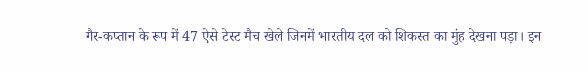गैर-कप्तान के रूप में 47 ऐसे टेस्ट मैच खेले जिनमें भारतीय दल को शिकस्त का मुंह देखना पड़ा। इन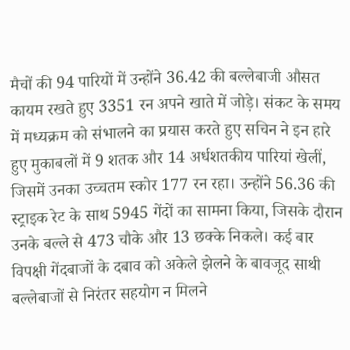मैचों की 94 पारियों में उन्होंने 36.42 की बल्लेबाजी औसत कायम रखते हुए 3351 रन अपने खाते में जोड़े। संकट के समय में मध्यक्रम को संभालने का प्रयास करते हुए सचिन ने इन हारे हुए मुकाबलों में 9 शतक और 14 अर्धशतकीय पारियां खेलीं, जिसमें उनका उच्चतम स्कोर 177 रन रहा। उन्होंने 56.36 की स्ट्राइक रेट के साथ 5945 गेंदों का सामना किया, जिसके दौरान उनके बल्ले से 473 चौके और 13 छक्के निकले। कई बार विपक्षी गेंदबाजों के दबाव को अकेले झेलने के बावजूद साथी बल्लेबाजों से निरंतर सहयोग न मिलने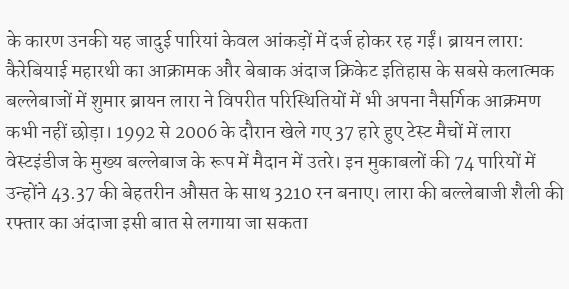के कारण उनकी यह जादुई पारियां केवल आंकड़ों में दर्ज होकर रह गईं। ब्रायन लारा: कैरेबियाई महारथी का आक्रामक और बेबाक अंदाज क्रिकेट इतिहास के सबसे कलात्मक बल्लेबाजों में शुमार ब्रायन लारा ने विपरीत परिस्थितियों में भी अपना नैसर्गिक आक्रमण कभी नहीं छोड़ा। 1992 से 2006 के दौरान खेले गए 37 हारे हुए टेस्ट मैचों में लारा वेस्टइंडीज के मुख्य बल्लेबाज के रूप में मैदान में उतरे। इन मुकाबलों की 74 पारियों में उन्होंने 43.37 की बेहतरीन औसत के साथ 3210 रन बनाए। लारा की बल्लेबाजी शैली की रफ्तार का अंदाजा इसी बात से लगाया जा सकता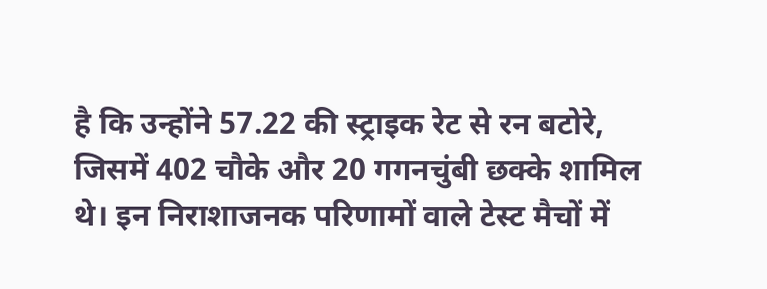है कि उन्होंने 57.22 की स्ट्राइक रेट से रन बटोरे, जिसमें 402 चौके और 20 गगनचुंबी छक्के शामिल थे। इन निराशाजनक परिणामों वाले टेस्ट मैचों में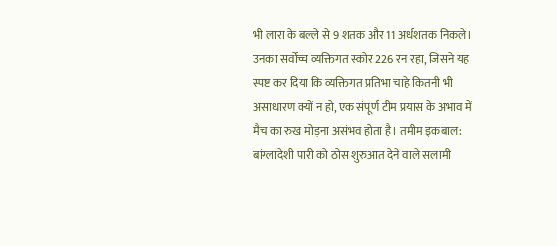भी लारा के बल्ले से 9 शतक और 11 अर्धशतक निकले। उनका सर्वोच्च व्यक्तिगत स्कोर 226 रन रहा, जिसने यह स्पष्ट कर दिया कि व्यक्तिगत प्रतिभा चाहे कितनी भी असाधारण क्यों न हो, एक संपूर्ण टीम प्रयास के अभाव में मैच का रुख मोड़ना असंभव होता है। तमीम इकबाल: बांग्लादेशी पारी को ठोस शुरुआत देने वाले सलामी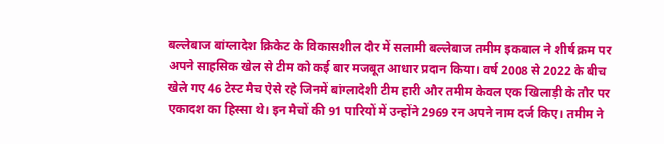बल्लेबाज बांग्लादेश क्रिकेट के विकासशील दौर में सलामी बल्लेबाज तमीम इकबाल ने शीर्ष क्रम पर अपने साहसिक खेल से टीम को कई बार मजबूत आधार प्रदान किया। वर्ष 2008 से 2022 के बीच खेले गए 46 टेस्ट मैच ऐसे रहे जिनमें बांग्लादेशी टीम हारी और तमीम केवल एक खिलाड़ी के तौर पर एकादश का हिस्सा थे। इन मैचों की 91 पारियों में उन्होंने 2969 रन अपने नाम दर्ज किए। तमीम ने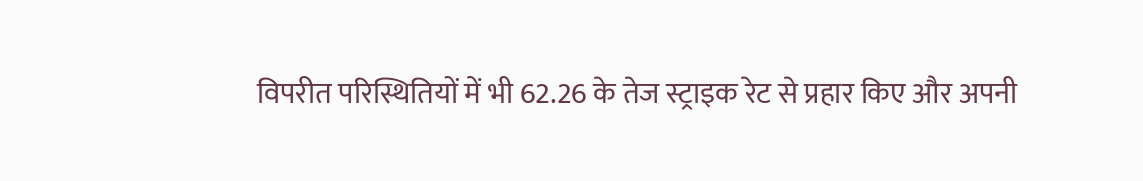विपरीत परिस्थितियों में भी 62.26 के तेज स्ट्राइक रेट से प्रहार किए और अपनी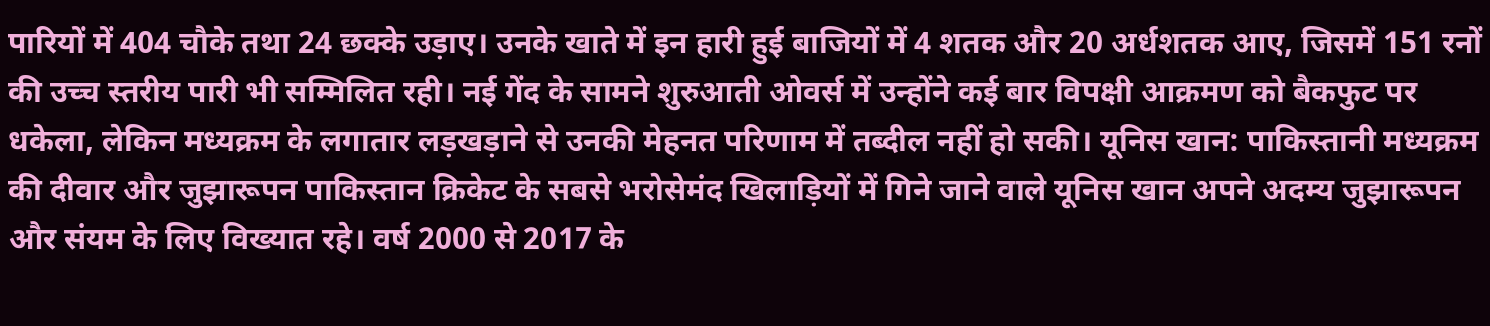पारियों में 404 चौके तथा 24 छक्के उड़ाए। उनके खाते में इन हारी हुई बाजियों में 4 शतक और 20 अर्धशतक आए, जिसमें 151 रनों की उच्च स्तरीय पारी भी सम्मिलित रही। नई गेंद के सामने शुरुआती ओवर्स में उन्होंने कई बार विपक्षी आक्रमण को बैकफुट पर धकेला, लेकिन मध्यक्रम के लगातार लड़खड़ाने से उनकी मेहनत परिणाम में तब्दील नहीं हो सकी। यूनिस खान: पाकिस्तानी मध्यक्रम की दीवार और जुझारूपन पाकिस्तान क्रिकेट के सबसे भरोसेमंद खिलाड़ियों में गिने जाने वाले यूनिस खान अपने अदम्य जुझारूपन और संयम के लिए विख्यात रहे। वर्ष 2000 से 2017 के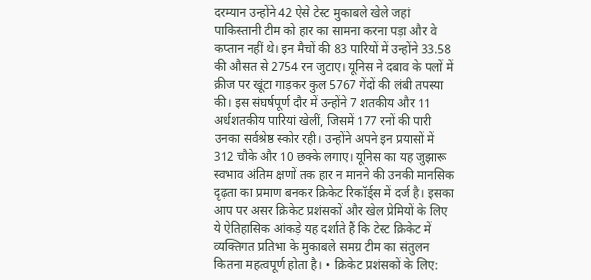दरम्यान उन्होंने 42 ऐसे टेस्ट मुकाबले खेले जहां पाकिस्तानी टीम को हार का सामना करना पड़ा और वे कप्तान नहीं थे। इन मैचों की 83 पारियों में उन्होंने 33.58 की औसत से 2754 रन जुटाए। यूनिस ने दबाव के पलों में क्रीज पर खूंटा गाड़कर कुल 5767 गेंदों की लंबी तपस्या की। इस संघर्षपूर्ण दौर में उन्होंने 7 शतकीय और 11 अर्धशतकीय पारियां खेलीं, जिसमें 177 रनों की पारी उनका सर्वश्रेष्ठ स्कोर रही। उन्होंने अपने इन प्रयासों में 312 चौके और 10 छक्के लगाए। यूनिस का यह जुझारू स्वभाव अंतिम क्षणों तक हार न मानने की उनकी मानसिक दृढ़ता का प्रमाण बनकर क्रिकेट रिकॉर्ड्स में दर्ज है। इसका आप पर असर क्रिकेट प्रशंसकों और खेल प्रेमियों के लिए ये ऐतिहासिक आंकड़े यह दर्शाते हैं कि टेस्ट क्रिकेट में व्यक्तिगत प्रतिभा के मुकाबले समग्र टीम का संतुलन कितना महत्वपूर्ण होता है। • क्रिकेट प्रशंसकों के लिए: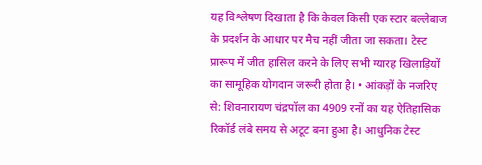यह विश्लेषण दिखाता है कि केवल किसी एक स्टार बल्लेबाज के प्रदर्शन के आधार पर मैच नहीं जीता जा सकता। टेस्ट प्रारूप में जीत हासिल करने के लिए सभी ग्यारह खिलाड़ियों का सामूहिक योगदान जरूरी होता है। • आंकड़ों के नजरिए से: शिवनारायण चंद्रपॉल का 4909 रनों का यह ऐतिहासिक रिकॉर्ड लंबे समय से अटूट बना हुआ है। आधुनिक टेस्ट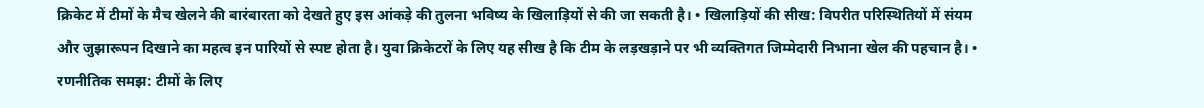क्रिकेट में टीमों के मैच खेलने की बारंबारता को देखते हुए इस आंकड़े की तुलना भविष्य के खिलाड़ियों से की जा सकती है। • खिलाड़ियों की सीख: विपरीत परिस्थितियों में संयम और जुझारूपन दिखाने का महत्व इन पारियों से स्पष्ट होता है। युवा क्रिकेटरों के लिए यह सीख है कि टीम के लड़खड़ाने पर भी व्यक्तिगत जिम्मेदारी निभाना खेल की पहचान है। • रणनीतिक समझ: टीमों के लिए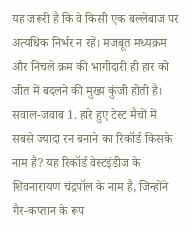यह जरूरी है कि वे किसी एक बल्लेबाज पर अत्यधिक निर्भर न रहें। मजबूत मध्यक्रम और निचले क्रम की भागीदारी ही हार को जीत में बदलने की मुख्य कुंजी होती है। सवाल-जवाब 1. हारे हुए टेस्ट मैचों में सबसे ज्यादा रन बनाने का रिकॉर्ड किसके नाम है? यह रिकॉर्ड वेस्टइंडीज के शिवनारायण चंद्रपॉल के नाम है, जिन्होंने गैर-कप्तान के रूप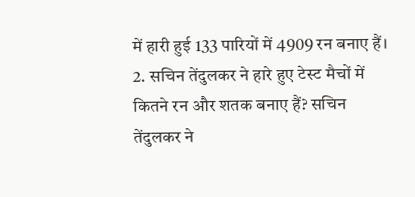में हारी हुई 133 पारियों में 4909 रन बनाए हैं। 2. सचिन तेंदुलकर ने हारे हुए टेस्ट मैचों में कितने रन और शतक बनाए हैं? सचिन तेंदुलकर ने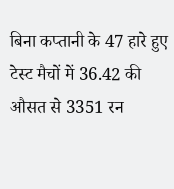बिना कप्तानी के 47 हारे हुए टेस्ट मैचों में 36.42 की औसत से 3351 रन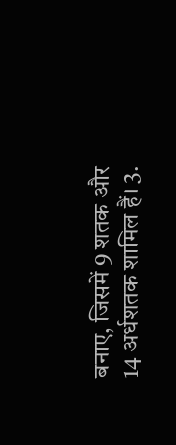बनाए, जिसमें 9 शतक और 14 अर्धशतक शामिल हैं। 3.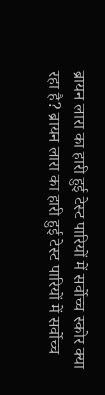ब्रायन लारा का हारी हुई टेस्ट पारियों में सर्वोच्च स्कोर क्या रहा है? ब्रायन लारा का हारी हुई टेस्ट पारियों में सर्वोच्च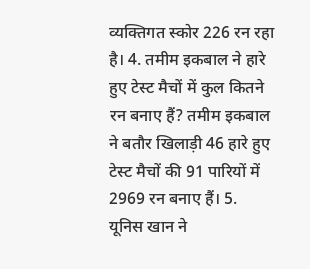व्यक्तिगत स्कोर 226 रन रहा है। 4. तमीम इकबाल ने हारे हुए टेस्ट मैचों में कुल कितने रन बनाए हैं? तमीम इकबाल ने बतौर खिलाड़ी 46 हारे हुए टेस्ट मैचों की 91 पारियों में 2969 रन बनाए हैं। 5. यूनिस खान ने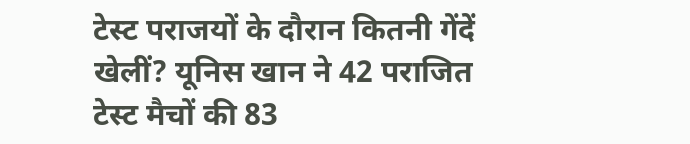टेस्ट पराजयों के दौरान कितनी गेंदें खेलीं? यूनिस खान ने 42 पराजित टेस्ट मैचों की 83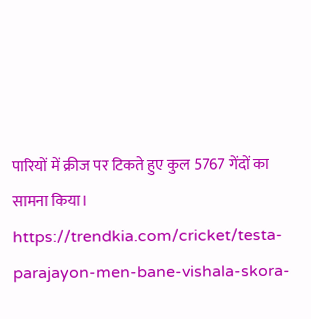पारियों में क्रीज पर टिकते हुए कुल 5767 गेंदों का सामना किया। https://trendkia.com/cricket/testa-parajayon-men-bane-vishala-skora-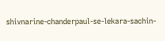shivnarine-chanderpaul-se-lekara-sachin-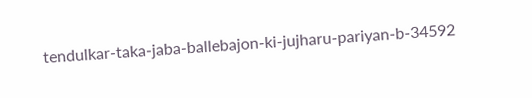tendulkar-taka-jaba-ballebajon-ki-jujharu-pariyan-b-34592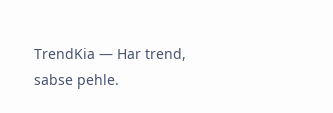TrendKia — Har trend, sabse pehle.